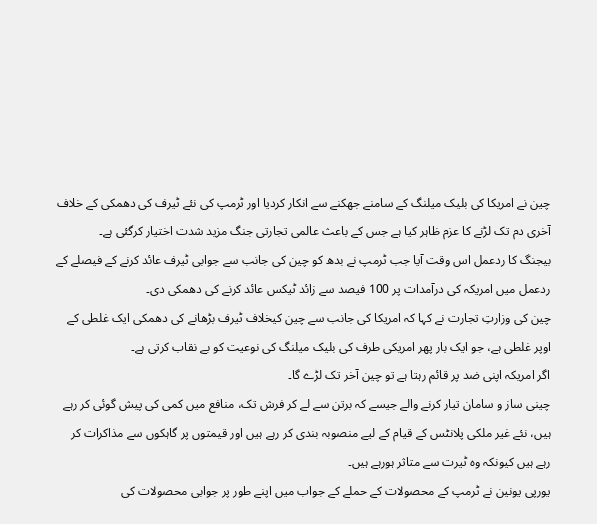چین نے امریکا کی بلیک میلنگ کے سامنے جھکنے سے انکار کردیا اور ٹرمپ کی نئے ٹیرف کی دھمکی کے خلاف آخری دم تک لڑنے کا عزم ظاہر کیا ہے جس کے باعث عالمی تجارتی جنگ مزید شدت اختیار کرگئی ہے۔
بیجنگ کا ردعمل اس وقت آیا جب ٹرمپ نے بدھ کو چین کی جانب سے جوابی ٹیرف عائد کرنے کے فیصلے کے ردعمل میں امریکہ کی درآمدات پر 100 فیصد سے زائد ٹیکس عائد کرنے کی دھمکی دی۔
چین کی وزارتِ تجارت نے کہا کہ امریکا کی جانب سے چین کیخلاف ٹیرف بڑھانے کی دھمکی ایک غلطی کے اوپر غلطی ہے، جو ایک بار پھر امریکی طرف کی بلیک میلنگ کی نوعیت کو بے نقاب کرتی ہے۔
اگر امریکہ اپنی ضد پر قائم رہتا ہے تو چین آخر تک لڑے گا۔
چینی ساز و سامان تیار کرنے والے جیسے کہ برتن سے لے کر فرش تک، منافع میں کمی کی پیش گوئی کر رہے ہیں، نئے غیر ملکی پلانٹس کے قیام کے لیے منصوبہ بندی کر رہے ہیں اور قیمتوں پر گاہکوں سے مذاکرات کر رہے ہیں کیونکہ وہ ٹیرت سے متاثر ہورہے ہیں۔
یورپی یونین نے ٹرمپ کے محصولات کے حملے کے جواب میں اپنے طور پر جوابی محصولات کی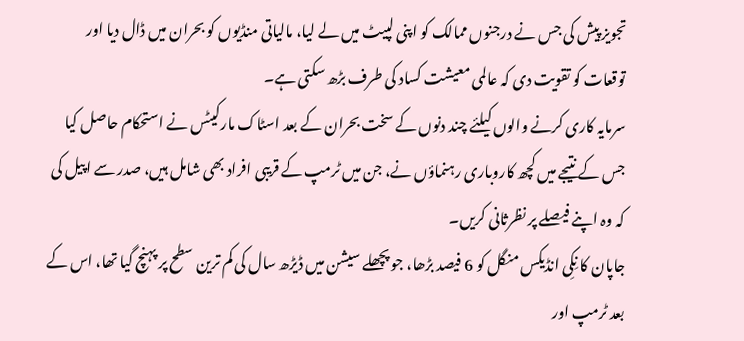تجویز پیش کی جس نے درجنوں ممالک کو اپنی لپیٹ میں لے لیا، مالیاتی منڈیوں کو بحران میں ڈال دیا اور توقعات کو تقویت دی کہ عالمی معیشت کساد کی طرف بڑھ سکتی ہے۔
سرمایہ کاری کرنے والوں کیلئے چند دنوں کے سخت بحران کے بعد اسٹاک مارکیٹس نے استحکام حاصل کیا جس کے نتیجے میں کچھ کاروباری رہنماؤں نے، جن میں ٹرمپ کے قریبی افراد بھی شامل ہیں، صدر سے اپیل کی کہ وہ اپنے فیصلے پر نظرثانی کریں۔
جاپان کا نِکِی انڈیکس منگل کو 6 فیصد بڑھا، جو پچھلے سیشن میں ڈیڑھ سال کی کم ترین سطح پر پہنچ گیا تھا، اس کے بعد ٹرمپ اور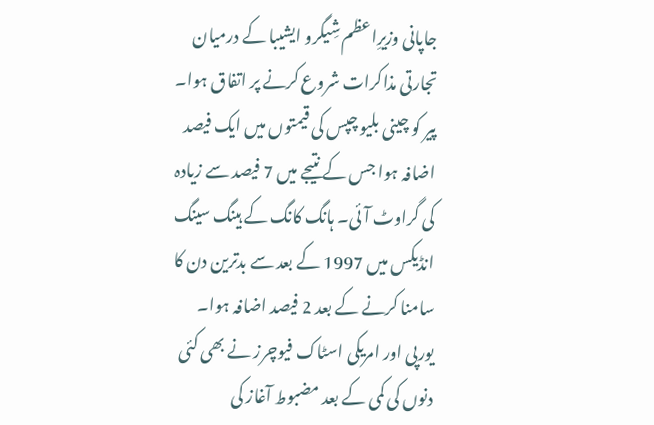جاپانی وزیرِاعظم شِیگرو ایشیبا کے درمیان تجارتی مذاکرات شروع کرنے پر اتفاق ہوا۔
پیر کو چینی بلیو چپس کی قیمتوں میں ایک فیصد اضافہ ہوا جس کے نتیجے میں 7 فیصد سے زیادہ کی گراوٹ آئی۔ ہانگ کانگ کے ہینگ سینگ انڈیکس میں 1997 کے بعد سے بدترین دن کا سامنا کرنے کے بعد 2 فیصد اضافہ ہوا۔
یورپی اور امریکی اسٹاک فیوچرز نے بھی کئی دنوں کی کمی کے بعد مضبوط آغاز کی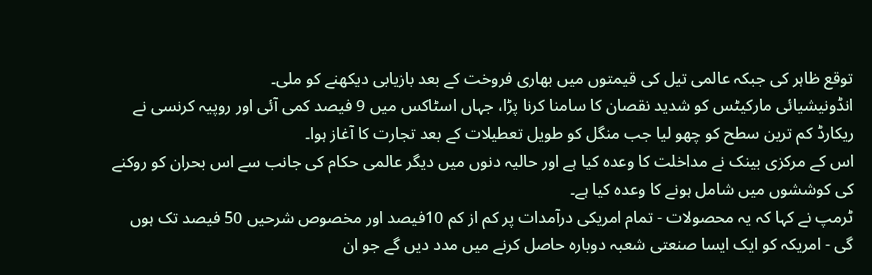توقع ظاہر کی جبکہ عالمی تیل کی قیمتوں میں بھاری فروخت کے بعد بازیابی دیکھنے کو ملی۔
انڈونیشیائی مارکیٹس کو شدید نقصان کا سامنا کرنا پڑا، جہاں اسٹاکس میں 9 فیصد کمی آئی اور روپیہ کرنسی نے ریکارڈ کم ترین سطح کو چھو لیا جب منگل کو طویل تعطیلات کے بعد تجارت کا آغاز ہوا۔
اس کے مرکزی بینک نے مداخلت کا وعدہ کیا ہے اور حالیہ دنوں میں دیگر عالمی حکام کی جانب سے اس بحران کو روکنے کی کوششوں میں شامل ہونے کا وعدہ کیا ہے۔
ٹرمپ نے کہا کہ یہ محصولات - تمام امریکی درآمدات پر کم از کم 10فیصد اور مخصوص شرحیں 50 فیصد تک ہوں گی - امریکہ کو ایک ایسا صنعتی شعبہ دوبارہ حاصل کرنے میں مدد دیں گے جو ان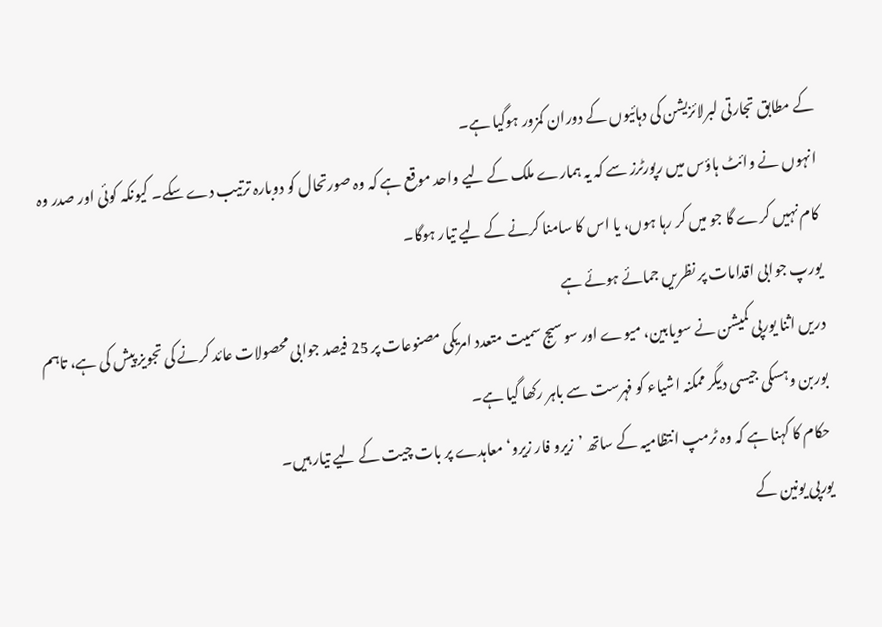کے مطابق تجارتی لبرلائزیشن کی دہائیوں کے دوران کمزور ہوگیا ہے۔
انہوں نے وائٹ ہاؤس میں رپورٹرز سے کہ یہ ہمارے ملک کے لیے واحد موقع ہے کہ وہ صورتحال کو دوبارہ ترتیب دے سکے۔ کیونکہ کوئی اور صدر وہ کام نہیں کرے گا جو میں کر رہا ہوں، یا اس کا سامنا کرنے کے لیے تیار ہوگا۔
یورپ جوابی اقدامات پر نظریں جمائے ہوئے ہے
دریں اثنا یورپی کمیشن نے سویابین، میوے اور سوسیج سمیت متعدد امریکی مصنوعات پر 25 فیصد جوابی محصولات عائد کرنے کی تجویز پیش کی ہے، تاہم بوربن وہسکی جیسی دیگر ممکنہ اشیاء کو فہرست سے باہر رکھا گیا ہے۔
حکام کا کہنا ہے کہ وہ ٹرمپ انتظامیہ کے ساتھ ’زیرو فار زیرو‘ معاہدے پر بات چیت کے لیے تیار ہیں۔
یورپی یونین کے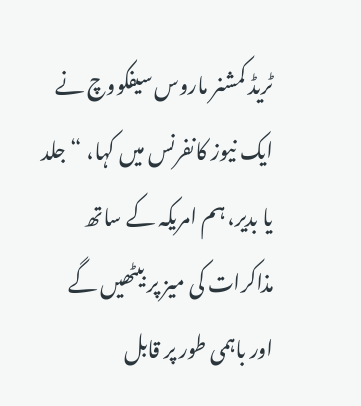ٹریڈ کمشنر ماروس سیفکووچ نے ایک نیوز کانفرنس میں کہا، “جلد یا بدیر، ہم امریکہ کے ساتھ مذاکرات کی میز پر بیٹھیں گے اور باہمی طور پر قابل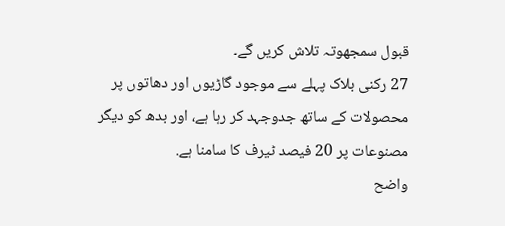قبول سمجھوتہ تلاش کریں گے۔
27 رکنی بلاک پہلے سے موجود گاڑیوں اور دھاتوں پر محصولات کے ساتھ جدوجہد کر رہا ہے، اور بدھ کو دیگر مصنوعات پر 20 فیصد ٹیرف کا سامنا ہے.
واضح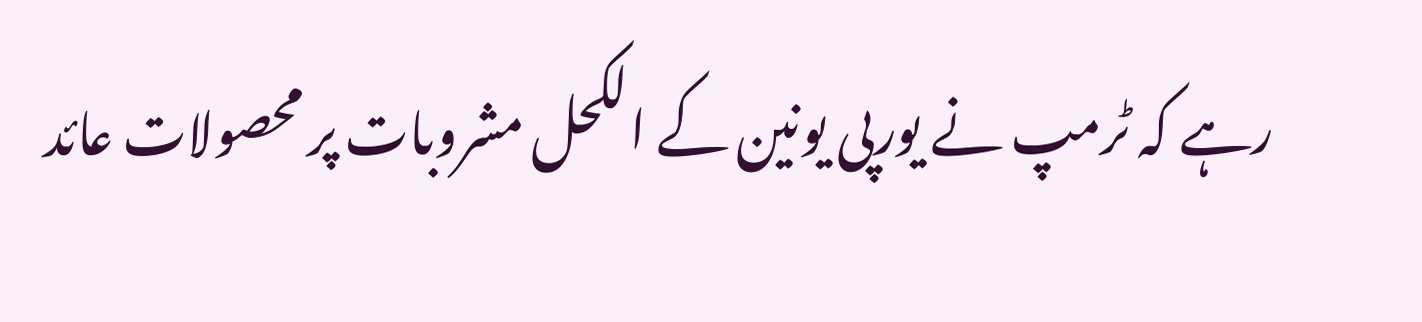رہے کہ ٹرمپ نے یورپی یونین کے الکحل مشروبات پر محصولات عائد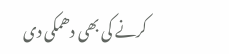کرنے کی بھی دھمکی دی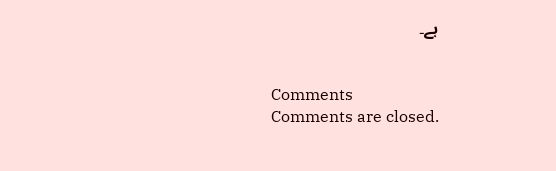ہے۔


Comments
Comments are closed.